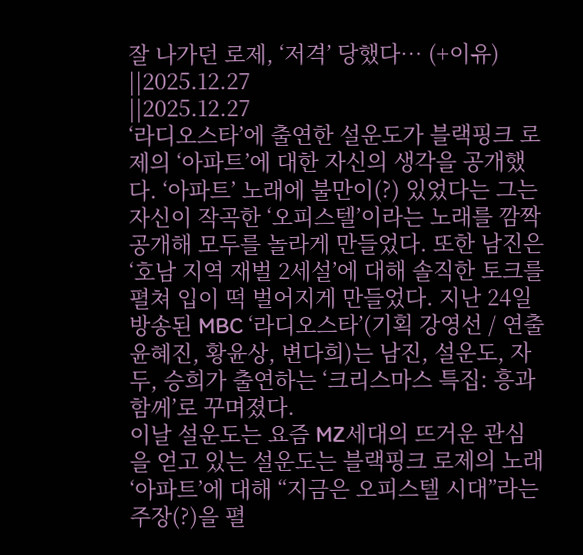잘 나가던 로제, ‘저격’ 당했다… (+이유)
||2025.12.27
||2025.12.27
‘라디오스타’에 출연한 설운도가 블랙핑크 로제의 ‘아파트’에 대한 자신의 생각을 공개했다. ‘아파트’ 노래에 불만이(?) 있었다는 그는 자신이 작곡한 ‘오피스텔’이라는 노래를 깜짝 공개해 모두를 놀라게 만들었다. 또한 남진은 ‘호남 지역 재벌 2세설’에 대해 솔직한 토크를 펼쳐 입이 떡 벌어지게 만들었다. 지난 24일 방송된 MBC ‘라디오스타’(기획 강영선 / 연출 윤혜진, 황윤상, 변다희)는 남진, 설운도, 자두, 승희가 출연하는 ‘크리스마스 특집: 흥과 함께’로 꾸며졌다.
이날 설운도는 요즘 MZ세대의 뜨거운 관심을 얻고 있는 설운도는 블랙핑크 로제의 노래 ‘아파트’에 대해 “지금은 오피스텔 시대”라는 주장(?)을 펼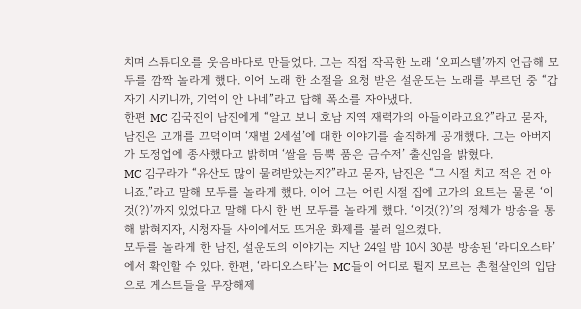치며 스튜디오를 웃음바다로 만들었다. 그는 직접 작곡한 노래 ‘오피스텔’까지 언급해 모두를 깜짝 놀라게 했다. 이어 노래 한 소절을 요청 받은 설운도는 노래를 부르던 중 “갑자기 시키니까, 기억이 안 나네”라고 답해 폭소를 자아냈다.
한편 MC 김국진이 남진에게 “알고 보니 호남 지역 재력가의 아들이라고요?”라고 묻자, 남진은 고개를 끄덕이며 ‘재벌 2세설’에 대한 이야기를 솔직하게 공개했다. 그는 아버지가 도정업에 종사했다고 밝히며 ‘쌀을 듬뿍 품은 금수저’ 출신임을 밝혔다.
MC 김구라가 “유산도 많이 물려받았는지?”라고 묻자, 남진은 “그 시절 치고 적은 건 아니죠.”라고 말해 모두를 놀라게 했다. 이어 그는 어린 시절 집에 고가의 요트는 물론 ‘이것(?)’까지 있었다고 말해 다시 한 번 모두를 놀라게 했다. ‘이것(?)’의 정체가 방송을 통해 밝혀지자, 시청자들 사이에서도 뜨거운 화제를 불러 일으켰다.
모두를 놀라게 한 남진, 설운도의 이야기는 지난 24일 밤 10시 30분 방송된 ‘라디오스타’에서 확인할 수 있다. 한편, ‘라디오스타’는 MC들이 어디로 튈지 모르는 촌철살인의 입담으로 게스트들을 무장해제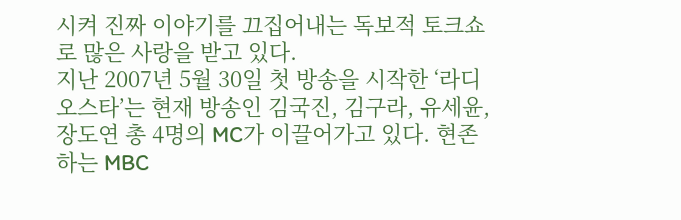시켜 진짜 이야기를 끄집어내는 독보적 토크쇼로 많은 사랑을 받고 있다.
지난 2007년 5월 30일 첫 방송을 시작한 ‘라디오스타’는 현재 방송인 김국진, 김구라, 유세윤, 장도연 총 4명의 MC가 이끌어가고 있다. 현존하는 MBC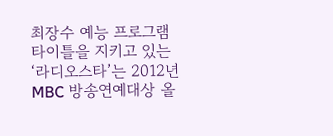최장수 예능 프로그램 타이틀을 지키고 있는 ‘라디오스타’는 2012년 MBC 방송연예대상 올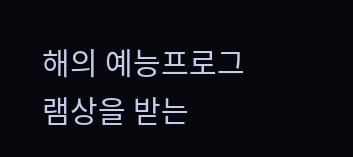해의 예능프로그램상을 받는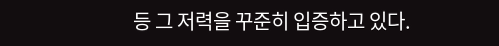등 그 저력을 꾸준히 입증하고 있다.